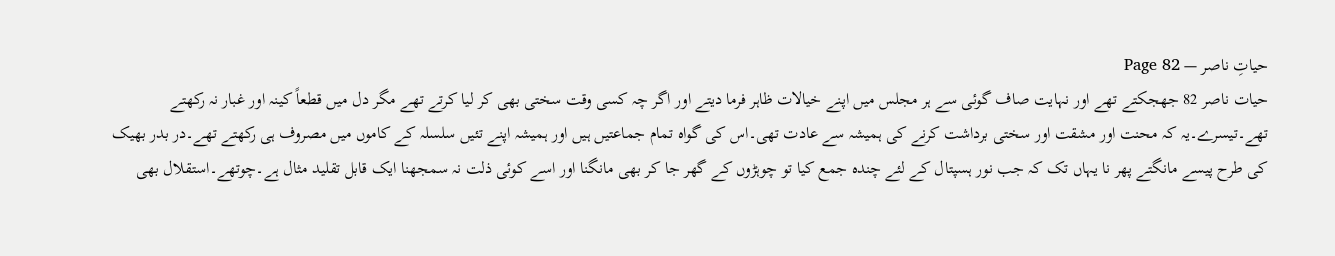حیاتِ ناصر — Page 82
حیات ناصر 82 جھجکتے تھے اور نہایت صاف گوئی سے ہر مجلس میں اپنے خیالات ظاہر فرما دیتے اور اگر چہ کسی وقت سختی بھی کر لیا کرتے تھے مگر دل میں قطعاً کینہ اور غبار نہ رکھتے تھے۔تیسرے۔یہ کہ محنت اور مشقت اور سختی برداشت کرنے کی ہمیشہ سے عادت تھی۔اس کی گواہ تمام جماعتیں ہیں اور ہمیشہ اپنے تئیں سلسلہ کے کاموں میں مصروف ہی رکھتے تھے۔در بدر بھیک کی طرح پیسے مانگتے پھر نا یہاں تک کہ جب نور ہسپتال کے لئے چندہ جمع کیا تو چوہڑوں کے گھر جا کر بھی مانگنا اور اسے کوئی ذلت نہ سمجھنا ایک قابل تقلید مثال ہے۔چوتھے۔استقلال بھی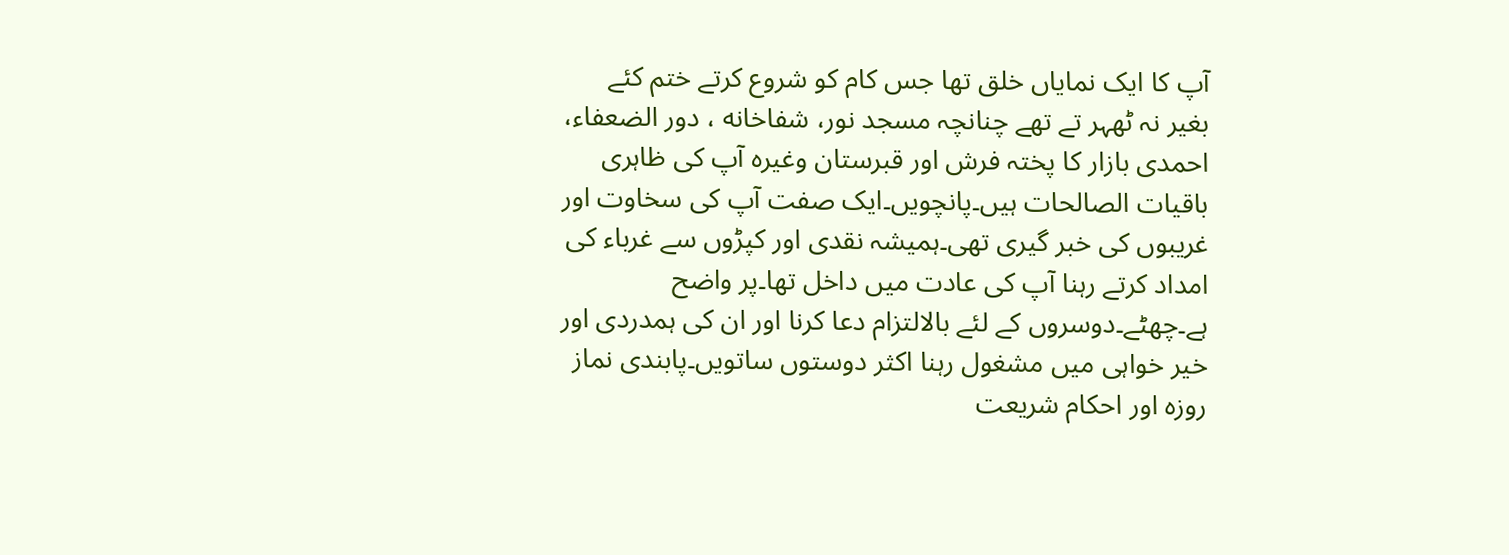آپ کا ایک نمایاں خلق تھا جس کام کو شروع کرتے ختم کئے بغیر نہ ٹھہر تے تھے چنانچہ مسجد نور، شفاخانه ، دور الضعفاء، احمدی بازار کا پختہ فرش اور قبرستان وغیرہ آپ کی ظاہری باقیات الصالحات ہیں۔پانچویں۔ایک صفت آپ کی سخاوت اور غریبوں کی خبر گیری تھی۔ہمیشہ نقدی اور کپڑوں سے غرباء کی امداد کرتے رہنا آپ کی عادت میں داخل تھا۔پر واضح ہے۔چھٹے۔دوسروں کے لئے بالالتزام دعا کرنا اور ان کی ہمدردی اور خیر خواہی میں مشغول رہنا اکثر دوستوں ساتویں۔پابندی نماز روزہ اور احکام شریعت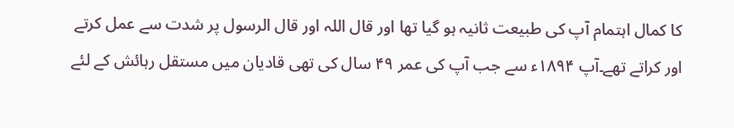کا کمال اہتمام آپ کی طبیعت ثانیہ ہو گیا تھا اور قال اللہ اور قال الرسول پر شدت سے عمل کرتے اور کراتے تھے۔آپ ۱۸۹۴ء سے جب آپ کی عمر ۴۹ سال کی تھی قادیان میں مستقل رہائش کے لئے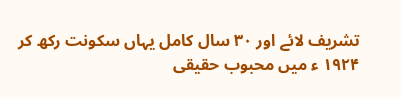تشریف لائے اور ۳۰ سال کامل یہاں سکونت رکھ کر ۱۹۲۴ ء میں محبوب حقیقی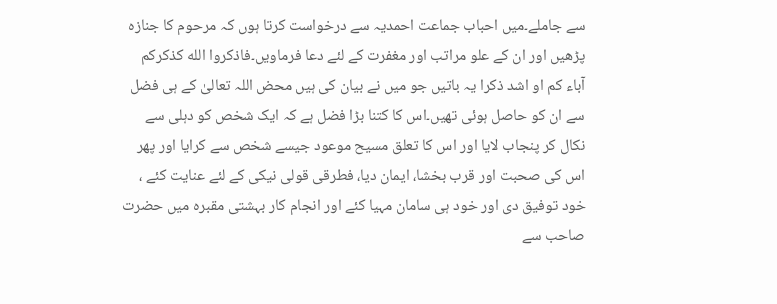سے جاملے۔میں احباب جماعت احمدیہ سے درخواست کرتا ہوں کہ مرحوم کا جنازہ پڑھیں اور ان کے علو مراتب اور مغفرت کے لئے دعا فرماویں۔فاذكروا الله كذكركم آباء کم او اشد ذکرا یہ باتیں جو میں نے بیان کی ہیں محض اللہ تعالیٰ کے ہی فضل سے ان کو حاصل ہوئی تھیں۔اس کا کتنا بڑا فضل ہے کہ ایک شخص کو دہلی سے نکال کر پنجاب لایا اور اس کا تعلق مسیح موعود جیسے شخص سے کرایا اور پھر اس کی صحبت اور قرب بخشا، ایمان دیا، فطرقی قولی نیکی کے لئے عنایت کئے ، خود توفیق دی اور خود ہی سامان مہیا کئے اور انجام کار بہشتی مقبرہ میں حضرت صاحب سے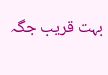بہت قریب جگہ